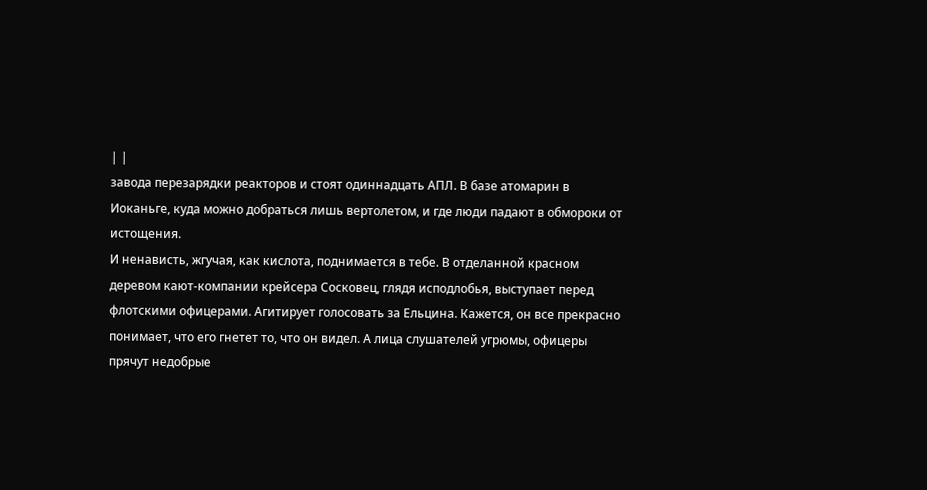| |
завода перезарядки реакторов и стоят одиннадцать АПЛ. В базе атомарин в
Иоканьге, куда можно добраться лишь вертолетом, и где люди падают в обмороки от
истощения.
И ненависть, жгучая, как кислота, поднимается в тебе. В отделанной красном
деревом кают-компании крейсера Сосковец, глядя исподлобья, выступает перед
флотскими офицерами. Агитирует голосовать за Ельцина. Кажется, он все прекрасно
понимает, что его гнетет то, что он видел. А лица слушателей угрюмы, офицеры
прячут недобрые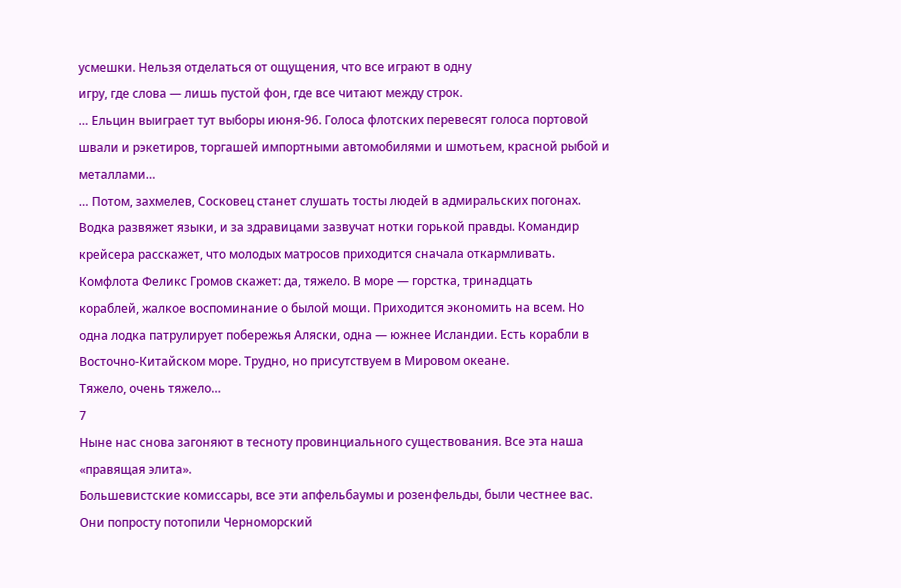усмешки. Нельзя отделаться от ощущения, что все играют в одну
игру, где слова — лишь пустой фон, где все читают между строк.
… Ельцин выиграет тут выборы июня-96. Голоса флотских перевесят голоса портовой
швали и рэкетиров, торгашей импортными автомобилями и шмотьем, красной рыбой и
металлами…
… Потом, захмелев, Сосковец станет слушать тосты людей в адмиральских погонах.
Водка развяжет языки, и за здравицами зазвучат нотки горькой правды. Командир
крейсера расскажет, что молодых матросов приходится сначала откармливать.
Комфлота Феликс Громов скажет: да, тяжело. В море — горстка, тринадцать
кораблей, жалкое воспоминание о былой мощи. Приходится экономить на всем. Но
одна лодка патрулирует побережья Аляски, одна — южнее Исландии. Есть корабли в
Восточно-Китайском море. Трудно, но присутствуем в Мировом океане.
Тяжело, очень тяжело…
7
Ныне нас снова загоняют в тесноту провинциального существования. Все эта наша
«правящая элита».
Большевистские комиссары, все эти апфельбаумы и розенфельды, были честнее вас.
Они попросту потопили Черноморский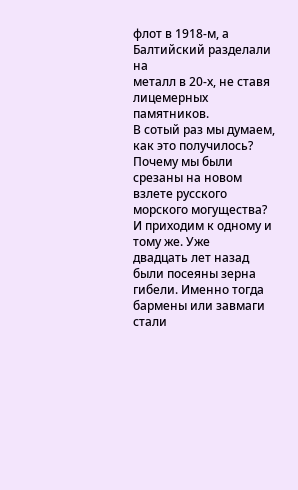флот в 1918-м, а Балтийский разделали на
металл в 20-х, не ставя лицемерных памятников.
В сотый раз мы думаем, как это получилось? Почему мы были срезаны на новом
взлете русского морского могущества? И приходим к одному и тому же. Уже
двадцать лет назад были посеяны зерна гибели. Именно тогда бармены или завмаги
стали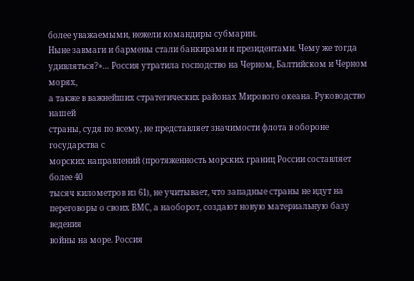более уважаемыми, нежели командиры субмарин.
Ныне завмаги и бармены стали банкирами и президентами. Чему же тогда
удивляться?»… Россия утратила господство на Черном, Балтийском и Черном морях,
а также в важнейших стратегических районах Мирового океана. Руководство нашей
страны, судя по всему, не представляет значимости флота в обороне государства с
морских направлений (протяженность морских границ России составляет более 40
тысяч километров из 61), не учитывает, что западные страны не идут на
переговоры о своих ВМС, а наоборот, создают новую материальную базу ведения
войны на море. Россия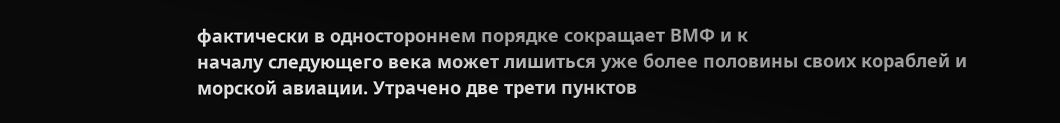фактически в одностороннем порядке сокращает ВМФ и к
началу следующего века может лишиться уже более половины своих кораблей и
морской авиации. Утрачено две трети пунктов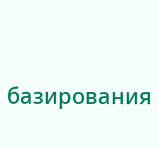базирования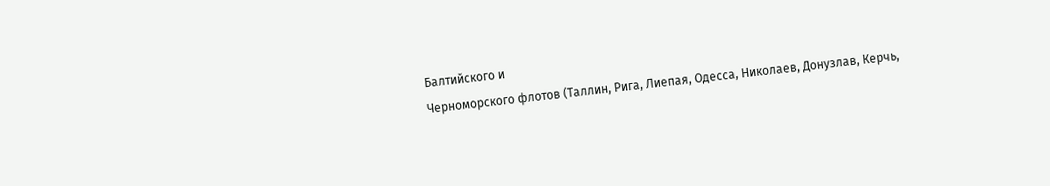Балтийского и
Черноморского флотов (Таллин, Рига, Лиепая, Одесса, Николаев, Донузлав, Керчь,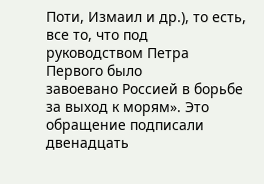Поти, Измаил и др.), то есть, все то, что под руководством Петра Первого было
завоевано Россией в борьбе за выход к морям». Это обращение подписали
двенадцать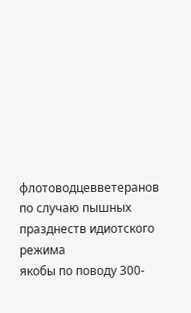флотоводцевветеранов по случаю пышных празднеств идиотского режима
якобы по поводу 300-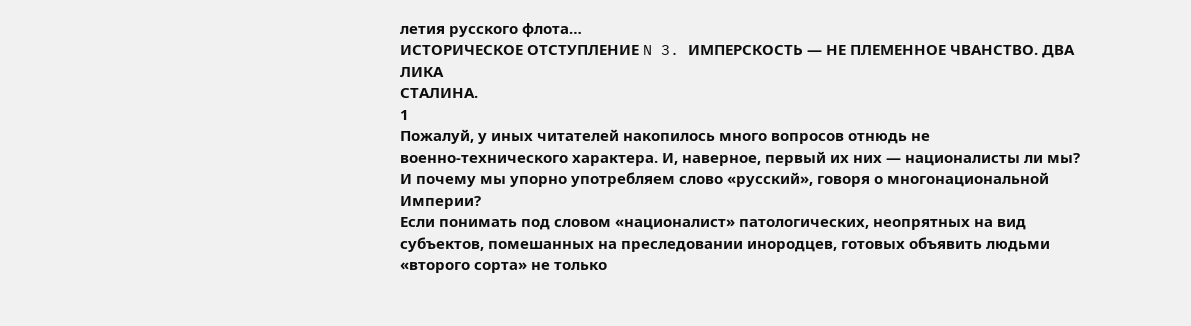летия русского флота…
ИСТОРИЧЕСКОЕ ОТСТУПЛЕНИЕ N 3. ИМПЕРСКОСТЬ — НЕ ПЛЕМЕННОЕ ЧВАНСТВО. ДВА ЛИКА
СТАЛИНА.
1
Пожалуй, у иных читателей накопилось много вопросов отнюдь не
военно-технического характера. И, наверное, первый их них — националисты ли мы?
И почему мы упорно употребляем слово «русский», говоря о многонациональной
Империи?
Если понимать под словом «националист» патологических, неопрятных на вид
субъектов, помешанных на преследовании инородцев, готовых объявить людьми
«второго сорта» не только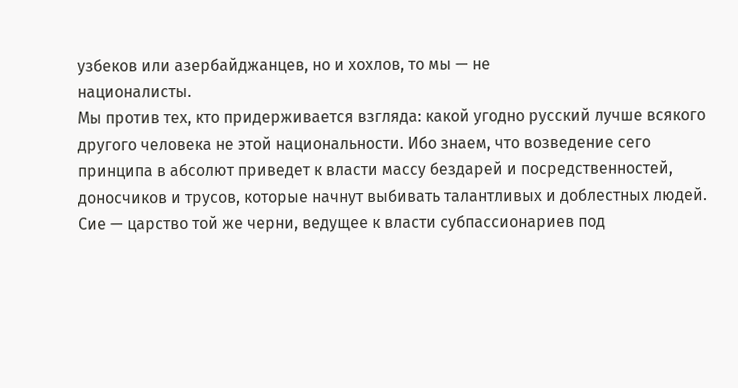узбеков или азербайджанцев, но и хохлов, то мы — не
националисты.
Мы против тех, кто придерживается взгляда: какой угодно русский лучше всякого
другого человека не этой национальности. Ибо знаем, что возведение сего
принципа в абсолют приведет к власти массу бездарей и посредственностей,
доносчиков и трусов, которые начнут выбивать талантливых и доблестных людей.
Сие — царство той же черни, ведущее к власти субпассионариев под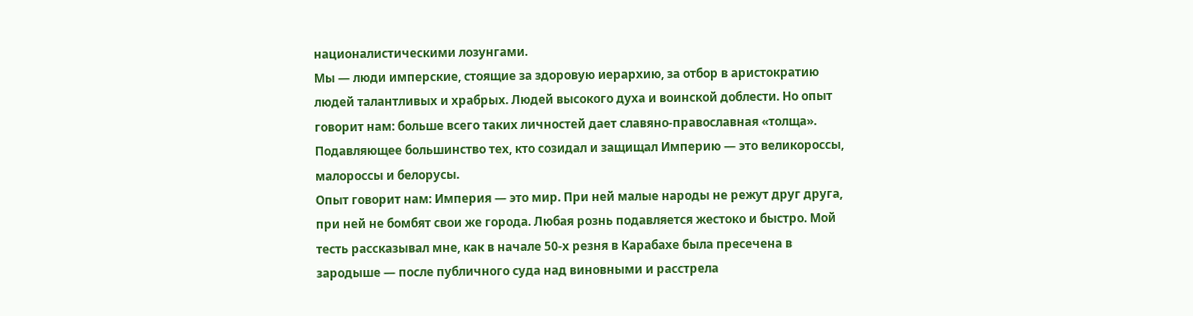националистическими лозунгами.
Мы — люди имперские, стоящие за здоровую иерархию, за отбор в аристократию
людей талантливых и храбрых. Людей высокого духа и воинской доблести. Но опыт
говорит нам: больше всего таких личностей дает славяно-православная «толща».
Подавляющее большинство тех, кто созидал и защищал Империю — это великороссы,
малороссы и белорусы.
Опыт говорит нам: Империя — это мир. При ней малые народы не режут друг друга,
при ней не бомбят свои же города. Любая рознь подавляется жестоко и быстро. Мой
тесть рассказывал мне, как в начале 50-х резня в Карабахе была пресечена в
зародыше — после публичного суда над виновными и расстрела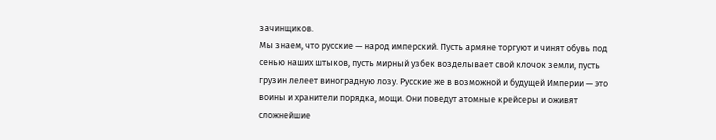зачинщиков.
Мы знаем, что русские — народ имперский. Пусть армяне торгуют и чинят обувь под
сенью наших штыков, пусть мирный узбек возделывает свой клочок земли, пусть
грузин лелеет виноградную лозу. Русские же в возможной и будущей Империи — это
воины и хранители порядка, мощи. Они поведут атомные крейсеры и оживят
сложнейшие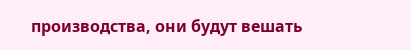производства, они будут вешать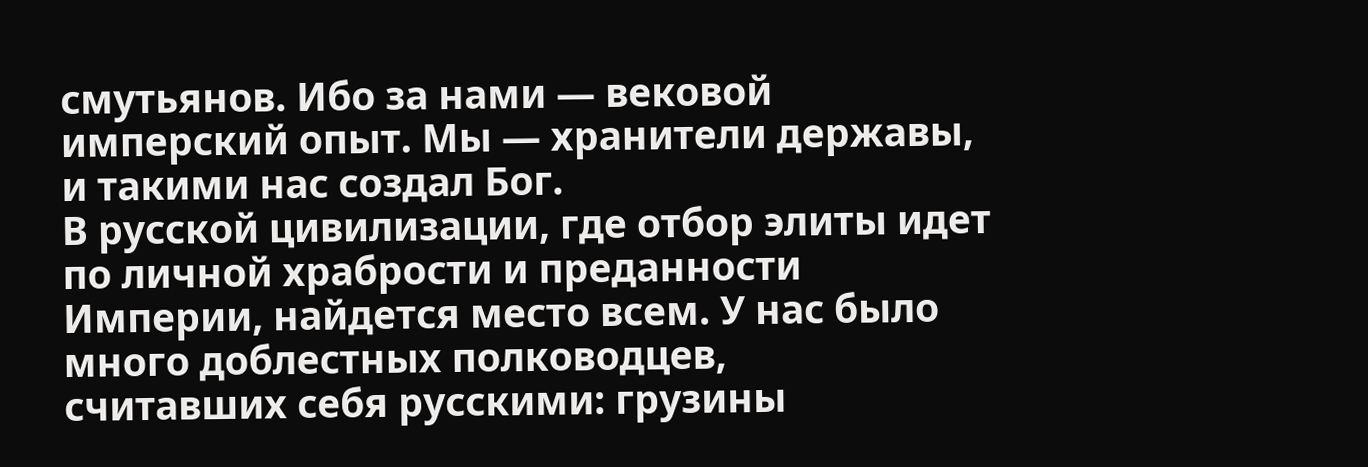смутьянов. Ибо за нами — вековой
имперский опыт. Мы — хранители державы, и такими нас создал Бог.
В русской цивилизации, где отбор элиты идет по личной храбрости и преданности
Империи, найдется место всем. У нас было много доблестных полководцев,
считавших себя русскими: грузины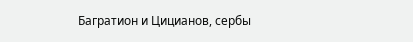Багратион и Цицианов, сербы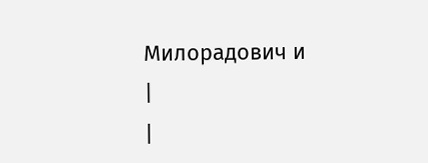Милорадович и
|
|